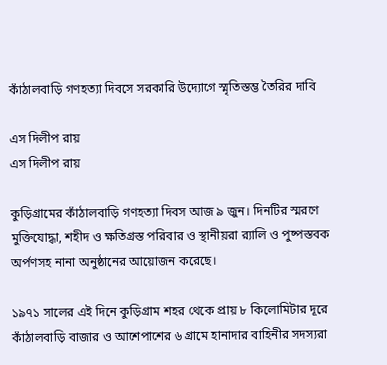কাঁঠালবাড়ি গণহত্যা দিবসে সরকারি উদ্যোগে স্মৃতিস্তম্ভ তৈরির দাবি

এস দিলীপ রায়
এস দিলীপ রায়

কুড়িগ্রামের কাঁঠালবাড়ি গণহত্যা দিবস আজ ৯ জুন। দিনটির স্মরণে মুক্তিযোদ্ধা, শহীদ ও ক্ষতিগ্রস্ত পরিবার ও স্থানীয়রা র‌্যালি ও পুষ্পস্তবক অর্পণসহ নানা অনুষ্ঠানের আয়োজন করেছে।

১৯৭১ সালের এই দিনে কুড়িগ্রাম শহর থেকে প্রায় ৮ কিলোমিটার দূরে কাঁঠালবাড়ি বাজার ও আশেপাশের ৬ গ্রামে হানাদার বাহিনীর সদস্যরা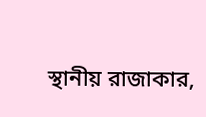স্থানীয় রাজাকার,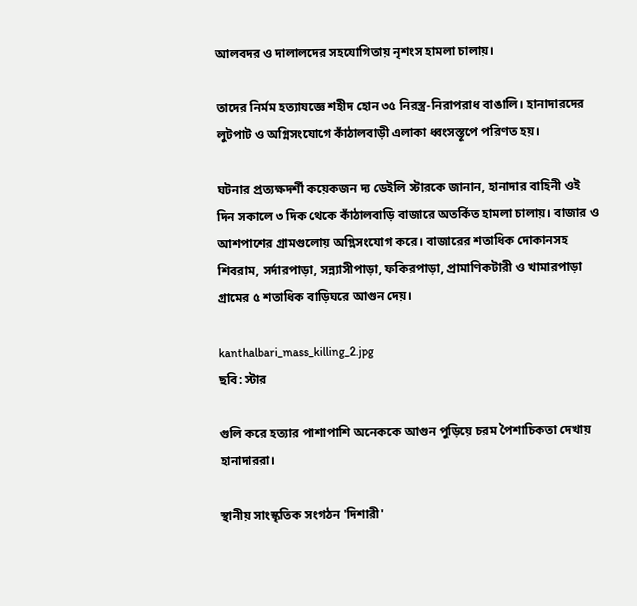আলবদর ও দালালদের সহযোগিতায় নৃশংস হামলা চালায়।

তাদের নির্মম হত্যাযজ্ঞে শহীদ হোন ৩৫ নিরস্ত্র-নিরাপরাধ বাঙালি। হানাদারদের লুটপাট ও অগ্নিসংযোগে কাঁঠালবাড়ী এলাকা ধ্বংসস্তূপে পরিণত হয়।

ঘটনার প্রত্যক্ষদর্শী কয়েকজন দ্য ডেইলি স্টারকে জানান, হানাদার বাহিনী ওই দিন সকালে ৩ দিক থেকে কাঁঠালবাড়ি বাজারে অতর্কিত হামলা চালায়। বাজার ও আশপাশের গ্রামগুলোয় অগ্নিসংযোগ করে। বাজারের শতাধিক দোকানসহ শিবরাম, সর্দারপাড়া, সন্ন্যাসীপাড়া, ফকিরপাড়া, প্রামাণিকটারী ও খামারপাড়া গ্রামের ৫ শতাধিক বাড়িঘরে আগুন দেয়।

kanthalbari_mass_killing_2.jpg
ছবি: স্টার

গুলি করে হত্যার পাশাপাশি অনেককে আগুন পুড়িয়ে চরম পৈশাচিকতা দেখায় হানাদাররা।

স্থানীয় সাংস্কৃতিক সংগঠন 'দিশারী'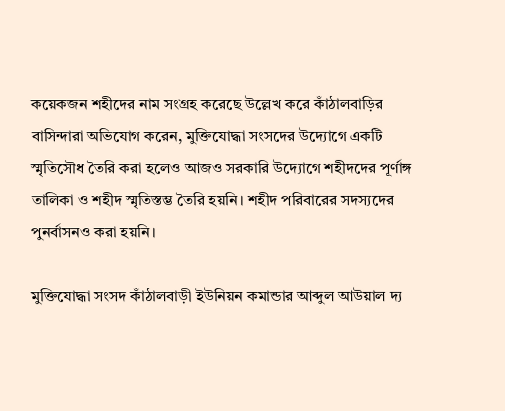কয়েকজন শহীদের নাম সংগ্রহ করেছে উল্লেখ করে কাঁঠালবাড়ির বাসিন্দারা অভিযোগ করেন, মুক্তিযোদ্ধা সংসদের উদ্যোগে একটি স্মৃতিসৌধ তৈরি করা হলেও আজও সরকারি উদ্যোগে শহীদদের পূর্ণাঙ্গ তালিকা ও শহীদ স্মৃতিস্তম্ভ তৈরি হয়নি। শহীদ পরিবারের সদস্যদের পুনর্বাসনও করা হয়নি।

মুক্তিযোদ্ধা সংসদ কাঁঠালবাড়ী ইউনিয়ন কমান্ডার আব্দুল আউয়াল দ্য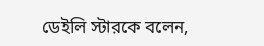ডেইলি স্টারকে বলেন,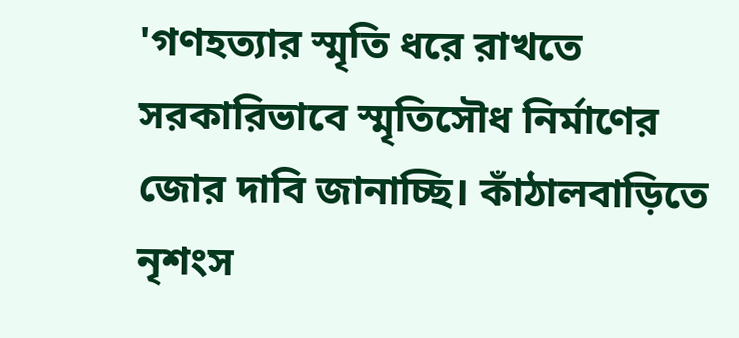'গণহত্যার স্মৃতি ধরে রাখতে সরকারিভাবে স্মৃতিসৌধ নির্মাণের জোর দাবি জানাচ্ছি। কাঁঠালবাড়িতে নৃশংস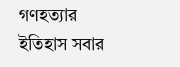গণহত্যার ইতিহাস সবার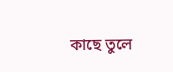কাছে তুলে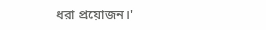ধরা প্রয়োজন।'